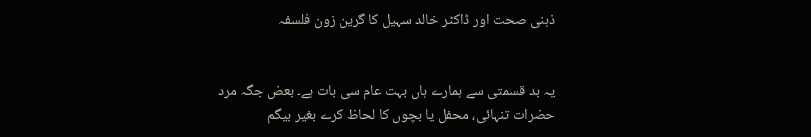ذہنی صحت اور ڈاکٹر خالد سہیل کا گرین زون فلسفہ


یہ بد قسمتی سے ہمارے ہاں بہت عام سی بات ہے۔ بعض جگہ مرد حضرات تنہائی، محفل یا بچوں کا لحاظ کرے بغیر بیگم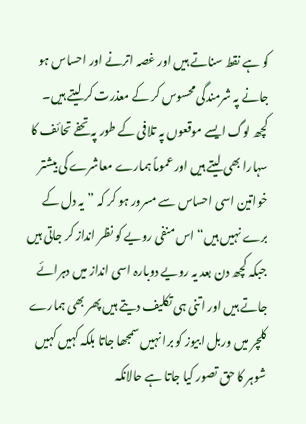کو ہے نقط سناتے ہیں اور غصہ اترنے اور احساس ہو جانے پہ شرمندگی محسوس کر کے معذرت کر لیتے ہیں۔ کچھ لوگ ایسے موقعوں پہ تلافی کے طور پہ تحفے تحائف کا سہارا بھی لیتے ہیں اور عموماً ہمارے معاشرے کی بیشتر خواتین اسی احساس سے مسرور ہو کر کہ ”یہ دل کے برے نہیں ہیں“ اس منفی رویے کو نظر انداز کر جاتی ہیں جبکہ کچھ دن بعد یہ رویے دوبارہ اسی انداز میں دہرائے جاتے ہیں اور اتنی ہی تکلیف دیتے ہیں پھر بھی ہمارے کلچر میں وربل ابیوز کو برا نہیں سمجھا جاتا بلکہ کہیں کہیں شوہر کا حق تصور کیا جاتا ہے حالانکہ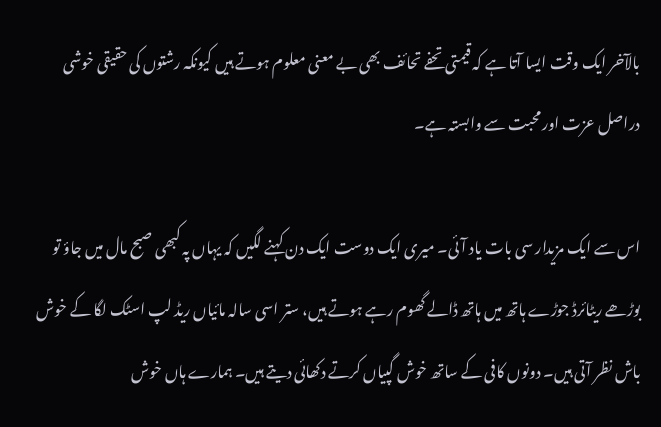بالآخر ایک وقت ایسا آتا ہے کہ قیمتی تحفے تحائف بھی بے معنی معلوم ہوتے ہیں کیونکہ رشتوں کی حقیقی خوشی دراصل عزت اور محبت سے وابستہ ہے۔

اس سے ایک مزیدار سی بات یاد آئی۔ میری ایک دوست ایک دن کہنے لگیں کہ یہاں پہ کبھی صبح مال میں جاؤ تو بوڑھے ریٹائرڈ جوڑے ہاتھ میں ہاتھ ڈالے گھوم رہے ہوتے ہیں، ستر اسی سالہ مائیاں ریڈ لپ اسٹک لگا کے خوش باش نظر آتی ہیں۔ دونوں کافی کے ساتھ خوش گپیاں کرتے دکھائی دیتے ہیں۔ ہمارے ہاں خوش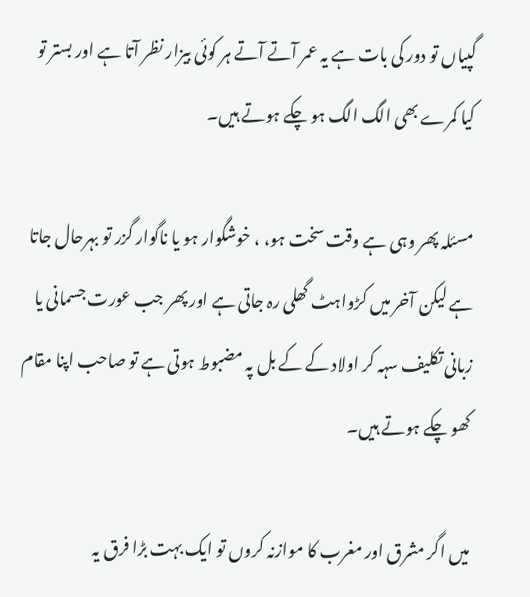گپیاں تو دور کی بات ہے یہ عمر آتے آتے ہر کوئی بیزار نظر آتا ہے اور بستر تو کیا کمرے بھی الگ الگ ہو چکے ہوتے ہیں۔

مسئلہ پھر وہی ہے وقت سخت ہو، ، خوشگوار ہو یا ناگوار گزر تو بہرحال جاتا ہے لیکن آخر میں کڑواہٹ گھلی رہ جاتی ہے اور پھر جب عورت جسمانی یا زبانی تکلیف سہہ کر اولاد کے کے بل پہ مضبوط ہوتی ہے تو صاحب اپنا مقام کھو چکے ہوتے ہیں۔

میں اگر مشرق اور مغرب کا موازنہ کروں تو ایک بہت بڑا فرق یہ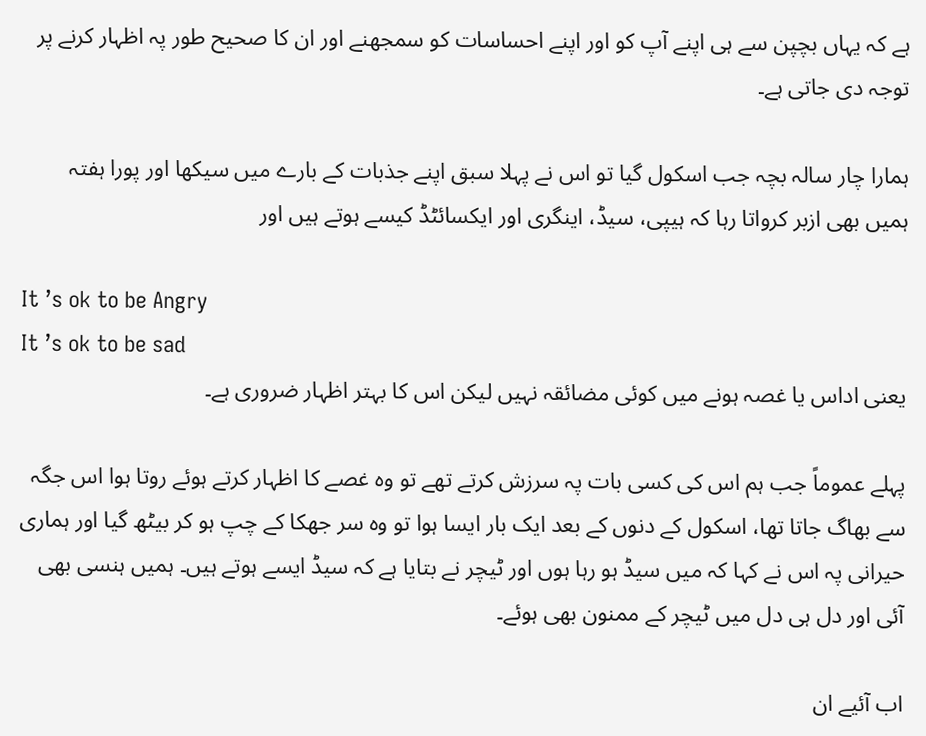ہے کہ یہاں بچپن سے ہی اپنے آپ کو اور اپنے احساسات کو سمجھنے اور ان کا صحیح طور پہ اظہار کرنے پر توجہ دی جاتی ہے۔

ہمارا چار سالہ بچہ جب اسکول گیا تو اس نے پہلا سبق اپنے جذبات کے بارے میں سیکھا اور پورا ہفتہ ہمیں بھی ازبر کرواتا رہا کہ ہیپی، سیڈ، اینگری اور ایکسائٹڈ کیسے ہوتے ہیں اور

It ’s ok to be Angry
It ’s ok to be sad
یعنی اداس یا غصہ ہونے میں کوئی مضائقہ نہیں لیکن اس کا بہتر اظہار ضروری ہے۔

پہلے عموماً جب ہم اس کی کسی بات پہ سرزش کرتے تھے تو وہ غصے کا اظہار کرتے ہوئے روتا ہوا اس جگہ سے بھاگ جاتا تھا، اسکول کے دنوں کے بعد ایک بار ایسا ہوا تو وہ سر جھکا کے چپ ہو کر بیٹھ گیا اور ہماری حیرانی پہ اس نے کہا کہ میں سیڈ ہو رہا ہوں اور ٹیچر نے بتایا ہے کہ سیڈ ایسے ہوتے ہیں۔ ہمیں ہنسی بھی آئی اور دل ہی دل میں ٹیچر کے ممنون بھی ہوئے۔

اب آئیے ان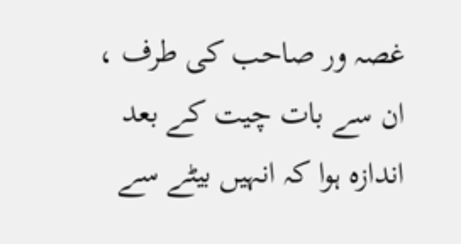غصہ ور صاحب کی طرف ، ان سے بات چیت کے بعد اندازہ ہوا کہ انہیں بیٹے سے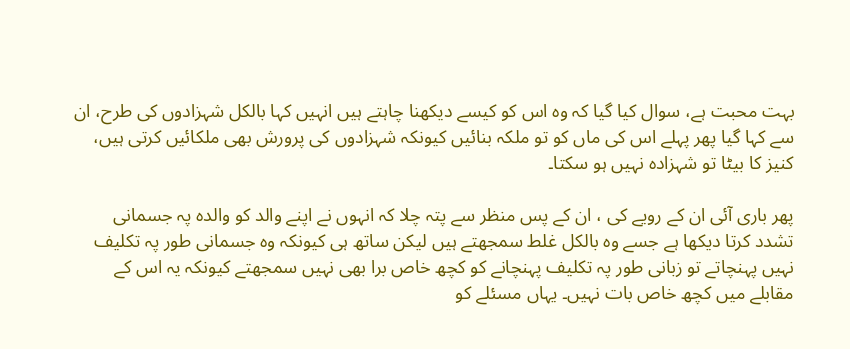بہت محبت ہے، سوال کیا گیا کہ وہ اس کو کیسے دیکھنا چاہتے ہیں انہیں کہا بالکل شہزادوں کی طرح، ان سے کہا گیا پھر پہلے اس کی ماں کو تو ملکہ بنائیں کیونکہ شہزادوں کی پرورش بھی ملکائیں کرتی ہیں، کنیز کا بیٹا تو شہزادہ نہیں ہو سکتا۔

پھر باری آئی ان کے رویے کی ، ان کے پس منظر سے پتہ چلا کہ انہوں نے اپنے والد کو والدہ پہ جسمانی تشدد کرتا دیکھا ہے جسے وہ بالکل غلط سمجھتے ہیں لیکن ساتھ ہی کیونکہ وہ جسمانی طور پہ تکلیف نہیں پہنچاتے تو زبانی طور پہ تکلیف پہنچانے کو کچھ خاص برا بھی نہیں سمجھتے کیونکہ یہ اس کے مقابلے میں کچھ خاص بات نہیں۔ یہاں مسئلے کو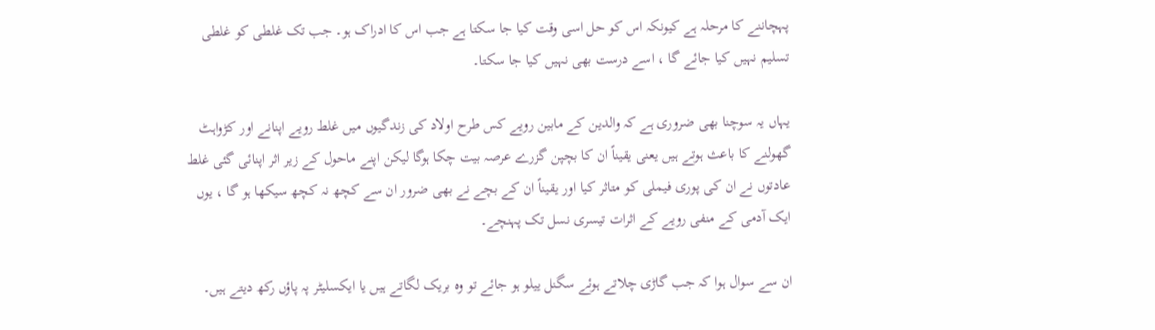پہچاننے کا مرحلہ ہے کیونکہ اس کو حل اسی وقت کیا جا سکتا ہے جب اس کا ادراک ہو۔ جب تک غلطی کو غلطی تسلیم نہیں کیا جائے گا ، اسے درست بھی نہیں کیا جا سکتا۔

یہاں یہ سوچنا بھی ضروری ہے کہ والدین کے مابین رویے کس طرح اولاد کی زندگیوں میں غلط رویے اپنانے اور کڑواہٹ گھولنے کا باعث ہوتے ہیں یعنی یقیناً ان کا بچپن گزرے عرصہ بیت چکا ہوگا لیکن اپنے ماحول کے زیر اثر اپنائی گئی غلط عادتوں نے ان کی پوری فیملی کو متاثر کیا اور یقیناً ان کے بچے نے بھی ضرور ان سے کچھ نہ کچھ سیکھا ہو گا ، یوں ایک آدمی کے منفی رویے کے اثرات تیسری نسل تک پہنچے۔

ان سے سوال ہوا کہ جب گاڑی چلاتے ہوئے سگنل ییلو ہو جائے تو وہ بریک لگاتے ہیں یا ایکسلیٹر پہ پاؤں رکھ دیتے ہیں۔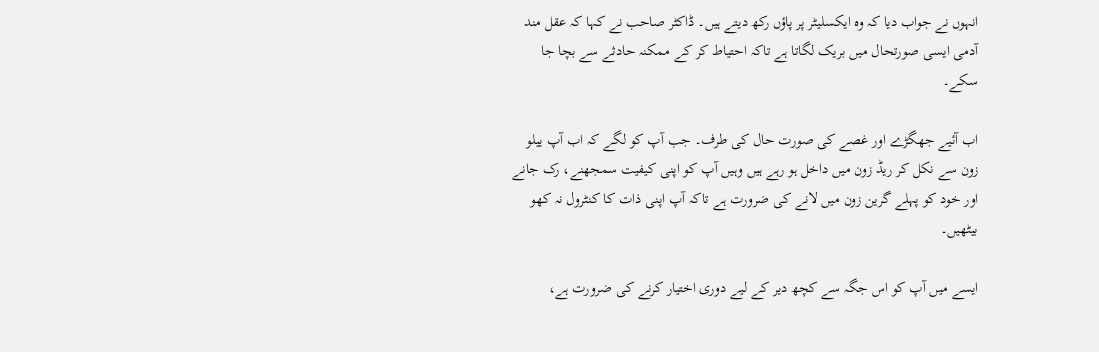انہوں نے جواب دیا کہ وہ ایکسلیٹر پر پاؤں رکھ دیتے ہیں۔ ڈاکٹر صاحب نے کہا کہ عقل مند آدمی ایسی صورتحال میں بریک لگاتا ہے تاکہ احتیاط کر کے ممکنہ حادثے سے بچا جا سکے۔

اب آئیے جھگڑے اور غصے کی صورت حال کی طرف۔ جب آپ کو لگے کہ اب آپ ییلو زون سے نکل کر ریڈ زون میں داخل ہو رہے ہیں وہیں آپ کو اپنی کیفیت سمجھنے، رک جانے اور خود کو پہلے گرین زون میں لانے کی ضرورت ہے تاکہ آپ اپنی ذات کا کنٹرول نہ کھو بیٹھیں۔

ایسے میں آپ کو اس جگہ سے کچھ دیر کے لیے دوری اختیار کرنے کی ضرورت ہے،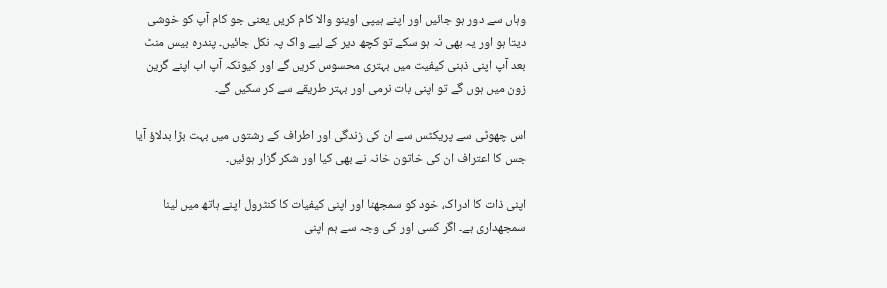وہاں سے دور ہو جائیں اور اپنے ہیپی اوینو والا کام کریں یعنی جو کام آپ کو خوشی دیتا ہو اور یہ بھی نہ ہو سکے تو کچھ دیر کے لیے واک پہ نکل جائیں۔ پندرہ بیس منٹ بعد آپ اپنی ذہنی کیفیت میں بہتری محسوس کریں گے اور کیونکہ آپ اب اپنے گرین زون میں ہوں گے تو اپنی بات نرمی اور بہتر طریقے سے کر سکیں گے۔

اس چھوٹی سے پریکٹس سے ان کی زندگی اور اطراف کے رشتوں میں بہت بڑا بدلاؤ آیا جس کا اعتراف ان کی خاتون خانہ نے بھی کیا اور شکر گزار ہوئیں۔

اپنی ذات کا ادراک، خود کو سمجھنا اور اپنی کیفیات کا کنٹرول اپنے ہاتھ میں لینا سمجھداری ہے۔ اگر کسی اور کی وجہ سے ہم اپنی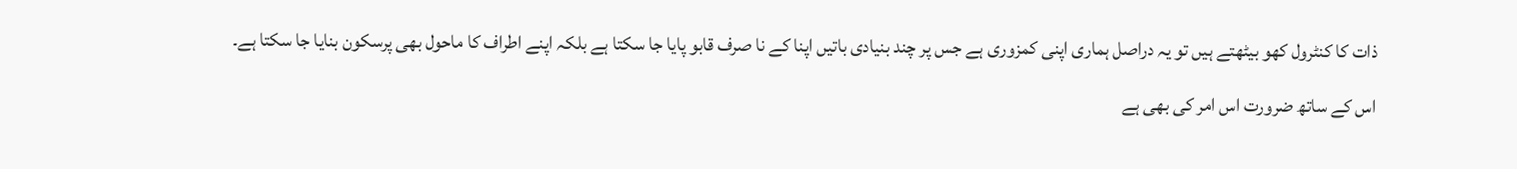ذات کا کنٹرول کھو بیٹھتے ہیں تو یہ دراصل ہماری اپنی کمزوری ہے جس پر چند بنیادی باتیں اپنا کے نا صرف قابو پایا جا سکتا ہے بلکہ اپنے اطراف کا ماحول بھی پرسکون بنایا جا سکتا ہے۔

اس کے ساتھ ضرورت اس امر کی بھی ہے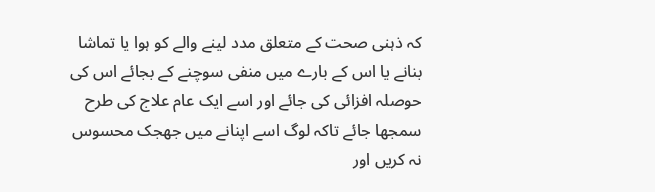کہ ذہنی صحت کے متعلق مدد لینے والے کو ہوا یا تماشا بنانے یا اس کے بارے میں منفی سوچنے کے بجائے اس کی حوصلہ افزائی کی جائے اور اسے ایک عام علاج کی طرح سمجھا جائے تاکہ لوگ اسے اپنانے میں جھجک محسوس نہ کریں اور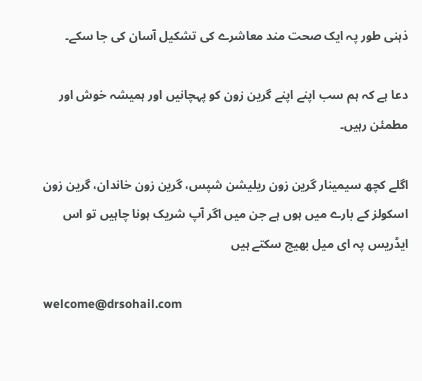ذہنی طور پہ ایک صحت مند معاشرے کی تشکیل آسان کی جا سکے۔

دعا ہے کہ ہم سب اپنے اپنے گرین زون کو پہچانیں اور ہمیشہ خوش اور مطمئن رہیں۔

اگلے کچھ سیمینار گرین زون ریلیشن شپس، گرین زون خاندان، گرین زون اسکولز کے بارے میں ہوں ہے جن میں اگر آپ شریک ہونا چاہیں تو اس ایڈریس پہ ای میل بھیج سکتے ہیں

welcome@drsohail.com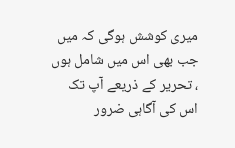میری کوشش ہوگی کہ میں جب بھی اس میں شامل ہوں ، تحریر کے ذریعے آپ تک اس کی آگاہی ضرور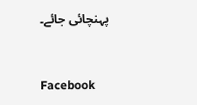پہنچائی جائے۔


Facebook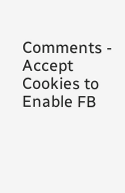Comments - Accept Cookies to Enable FB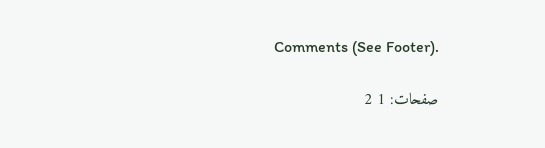Comments (See Footer).

صفحات: 1 2